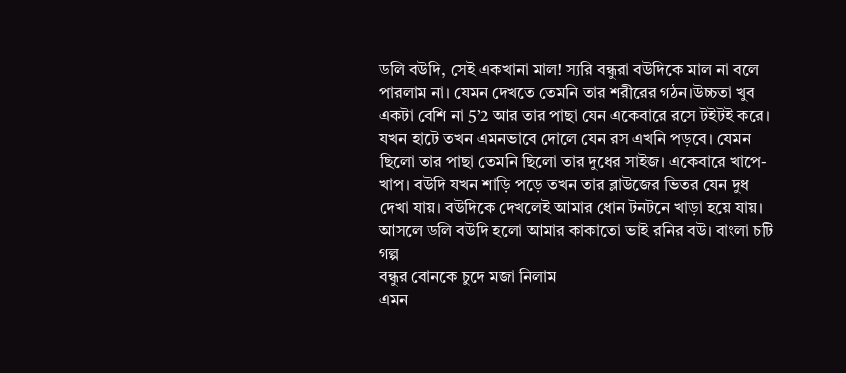ডলি বউদি, সেই একখানা মাল! স্যরি বন্ধুরা বউদিকে মাল না বলে পারলাম না। যেমন দেখতে তেমনি তার শরীরের গঠন।উচ্চতা খুব একটা বেশি না 5’2 আর তার পাছা যেন একেবারে রসে টইটই করে। যখন হাটে তখন এমনভাবে দোলে যেন রস এখনি পড়বে। যেমন ছিলো তার পাছা তেমনি ছিলো তার দুধের সাইজ। একেবারে খাপে-খাপ। বউদি যখন শাড়ি পড়ে তখন তার ব্লাউজের ভিতর যেন দুধ দেখা যায়। বউদিকে দেখলেই আমার ধোন টনটনে খাড়া হয়ে যায়। আসলে ডলি বউদি হলো আমার কাকাতো ভাই রনির বউ। বাংলা চটি গল্প
বন্ধুর বোনকে চুদে মজা নিলাম
এমন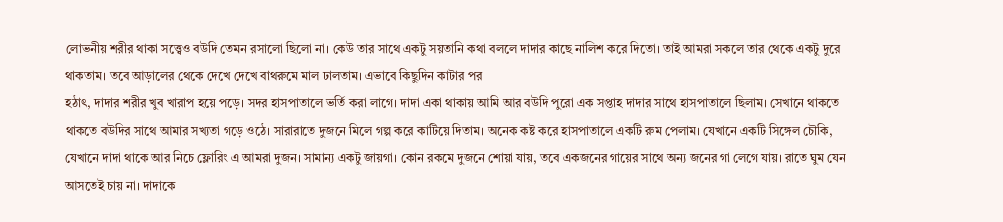লোভনীয় শরীর থাকা সত্ত্বেও বউদি তেমন রসালো ছিলো না। কেউ তার সাথে একটু সয়তানি কথা বললে দাদার কাছে নালিশ করে দিতো। তাই আমরা সকলে তার থেকে একটু দুরে থাকতাম। তবে আড়ালের থেকে দেখে দেখে বাথরুমে মাল ঢালতাম। এভাবে কিছুদিন কাটার পর
হঠাৎ, দাদার শরীর খুব খারাপ হয়ে পড়ে। সদর হাসপাতালে ভর্তি করা লাগে। দাদা একা থাকায় আমি আর বউদি পুরো এক সপ্তাহ দাদার সাথে হাসপাতালে ছিলাম। সেখানে থাকতে থাকতে বউদির সাথে আমার সখ্যতা গড়ে ওঠে। সারারাতে দুজনে মিলে গল্প করে কাটিয়ে দিতাম। অনেক কষ্ট করে হাসপাতালে একটি রুম পেলাম। যেখানে একটি সিঙ্গেল চৌকি, যেখানে দাদা থাকে আর নিচে ফ্লোরিং এ আমরা দুজন। সামান্য একটু জায়গা। কোন রকমে দুজনে শোয়া যায়, তবে একজনের গায়ের সাথে অন্য জনের গা লেগে যায়। রাতে ঘুম যেন আসতেই চায় না। দাদাকে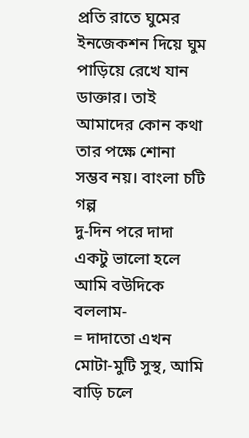প্রতি রাতে ঘুমের ইনজেকশন দিয়ে ঘুম পাড়িয়ে রেখে যান ডাক্তার। তাই আমাদের কোন কথা তার পক্ষে শোনা সম্ভব নয়। বাংলা চটি গল্প
দু-দিন পরে দাদা একটু ভালো হলে আমি বউদিকে বললাম-
= দাদাতো এখন মোটা-মুটি সুস্থ, আমি বাড়ি চলে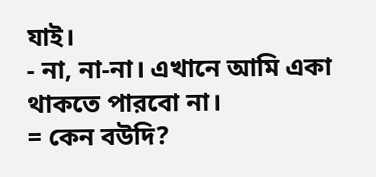যাই।
- না, না-না। এখানে আমি একা থাকতে পারবো না।
= কেন বউদি?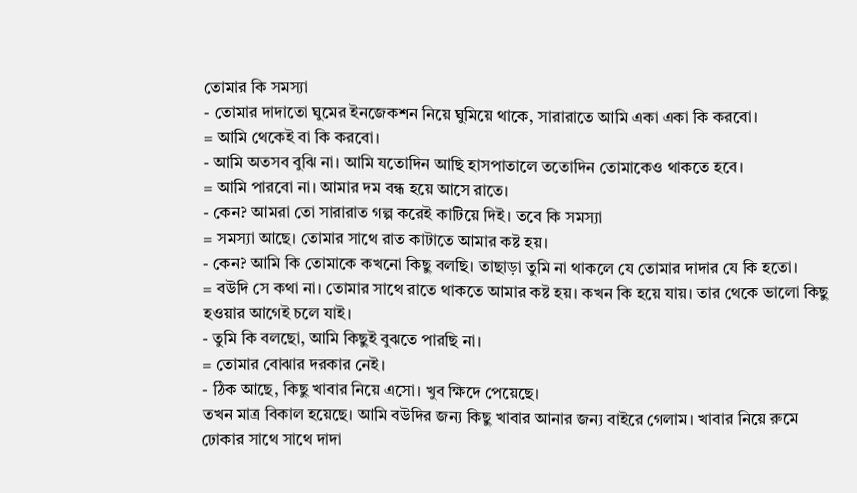তোমার কি সমস্যা
- তোমার দাদাতো ঘুমের ইনজেকশন নিয়ে ঘুমিয়ে থাকে, সারারাতে আমি একা একা কি করবো।
= আমি থেকেই বা কি করবো।
- আমি অতসব বুঝি না। আমি যতোদিন আছি হাসপাতালে ততোদিন তোমাকেও থাকতে হবে।
= আমি পারবো না। আমার দম বন্ধ হয়ে আসে রাতে।
- কেন? আমরা তো সারারাত গল্প করেই কাটিয়ে দিই। তবে কি সমস্যা
= সমস্যা আছে। তোমার সাথে রাত কাটাতে আমার কষ্ট হয়।
- কেন? আমি কি তোমাকে কখনো কিছু বলছি। তাছাড়া তুমি না থাকলে যে তোমার দাদার যে কি হতো।
= বউদি সে কথা না। তোমার সাথে রাতে থাকতে আমার কষ্ট হয়। কখন কি হয়ে যায়। তার থেকে ভালো কিছু হওয়ার আগেই চলে যাই।
- তুমি কি বলছো, আমি কিছুই বুঝতে পারছি না।
= তোমার বোঝার দরকার নেই।
- ঠিক আছে, কিছু খাবার নিয়ে এসো। খুব ক্ষিদে পেয়েছে।
তখন মাত্র বিকাল হয়েছে। আমি বউদির জন্য কিছু খাবার আনার জন্য বাইরে গেলাম। খাবার নিয়ে রুমে ঢোকার সাথে সাথে দাদা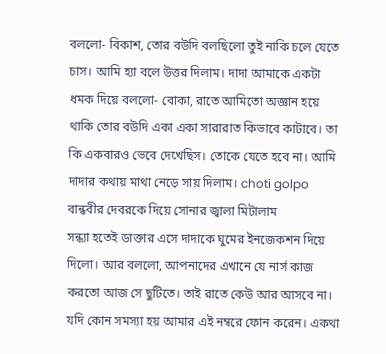বললো- বিকাশ, তোর বউদি বলছিলো তুই নাকি চলে যেতে চাস। আমি হ্যা বলে উত্তর দিলাম। দাদা আমাকে একটা ধমক দিয়ে বললো- বোকা, রাতে আমিতো অজ্ঞান হয়ে থাকি তোর বউদি একা একা সারারাত কিভাবে কাটাবে। তা কি একবারও ভেবে দেখেছিস। তোকে যেতে হবে না। আমি দাদার কথায় মাথা নেড়ে সায় দিলাম। choti golpo
বান্ধবীর দেবরকে দিয়ে সোনার জ্বালা মিটালাম
সন্ধ্যা হতেই ডাক্তার এসে দাদাকে ঘুমের ইনজেকশন দিয়ে দিলো। আর বললো, আপনাদের এখানে যে নার্স কাজ করতো আজ সে ছুটিতে। তাই রাতে কেউ আর আসবে না। যদি কোন সমস্যা হয় আমার এই নম্বরে ফোন করেন। একথা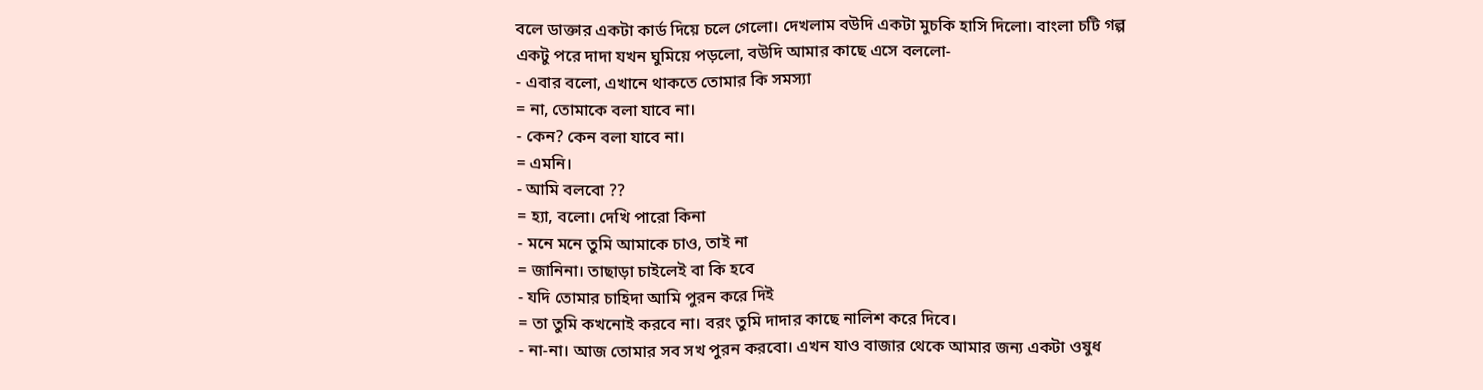বলে ডাক্তার একটা কার্ড দিয়ে চলে গেলো। দেখলাম বউদি একটা মুচকি হাসি দিলো। বাংলা চটি গল্প
একটু পরে দাদা যখন ঘুমিয়ে পড়লো, বউদি আমার কাছে এসে বললো-
- এবার বলো, এখানে থাকতে তোমার কি সমস্যা
= না, তোমাকে বলা যাবে না।
- কেন? কেন বলা যাবে না।
= এমনি।
- আমি বলবো ??
= হ্যা, বলো। দেখি পারো কিনা
- মনে মনে তুমি আমাকে চাও, তাই না
= জানিনা। তাছাড়া চাইলেই বা কি হবে
- যদি তোমার চাহিদা আমি পুরন করে দিই
= তা তুমি কখনোই করবে না। বরং তুমি দাদার কাছে নালিশ করে দিবে।
- না-না। আজ তোমার সব সখ পুরন করবো। এখন যাও বাজার থেকে আমার জন্য একটা ওষুধ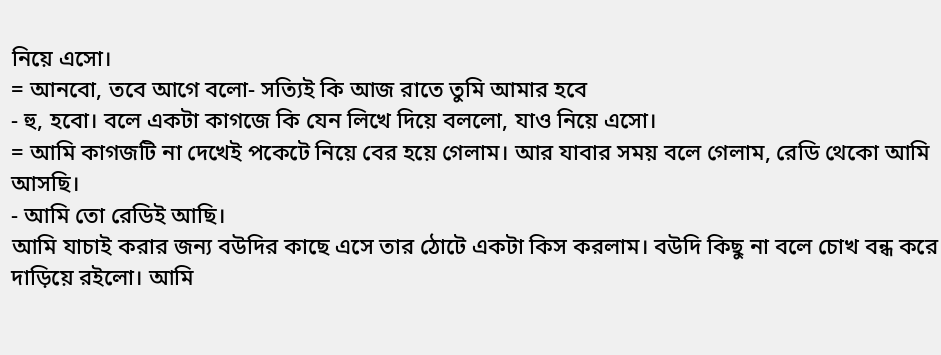নিয়ে এসো।
= আনবো, তবে আগে বলো- সত্যিই কি আজ রাতে তুমি আমার হবে
- হু, হবো। বলে একটা কাগজে কি যেন লিখে দিয়ে বললো, যাও নিয়ে এসো।
= আমি কাগজটি না দেখেই পকেটে নিয়ে বের হয়ে গেলাম। আর যাবার সময় বলে গেলাম, রেডি থেকো আমি আসছি।
- আমি তো রেডিই আছি।
আমি যাচাই করার জন্য বউদির কাছে এসে তার ঠোটে একটা কিস করলাম। বউদি কিছু না বলে চোখ বন্ধ করে দাড়িয়ে রইলো। আমি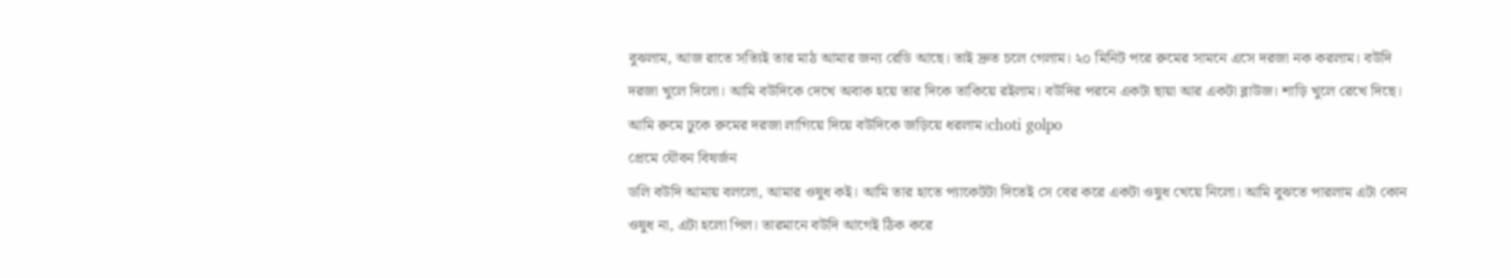বুঝলাম, আজ রাতে সত্যিই তার মাঠ আমার জন্য রেডি আছে। তাই দ্রুত চলে গেলাম। ২০ মিনিট পরে রুমের সামনে এসে দরজা নক করলাম। বউদি দরজা খুলে দিলো। আমি বউদিকে দেখে অবাক হয়ে তার দিকে তাকিয়ে রইলাম। বউদির পরনে একটা ছায়া আর একটা ব্লাউজ। শাড়ি খুলে রেখে দিছে। আমি রুমে ঢুকে রুমের দরজা লাগিয়ে দিয়ে বউদিকে জড়িয়ে ধরলাম।choti golpo
প্রেমে যৌবন বিষর্জন
ডলি বউদি আমায় বললো, আমার ওষুধ কই। আমি তার হাতে প্যাকেটটা দিতেই সে বের করে একটা ওষুধ খেয়ে নিলো। আমি বুঝতে পারলাম এটা কোন ওষুধ না, এটা হলো পিল। তারমানে বউদি আগেই ঠিক করে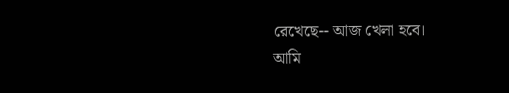রেখেছে-- আজ খেলা হবে।
আমি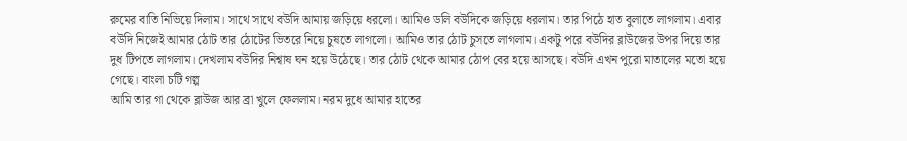রুমের বাতি নিভিয়ে দিলাম। সাথে সাথে বউদি আমায় জড়িয়ে ধরলো। আমিও ডলি বউদিকে জড়িয়ে ধরলাম। তার পিঠে হাত বুলাতে লাগলাম। এবার বউদি নিজেই আমার ঠোট তার ঠোটের ভিতরে নিয়ে চুষতে লাগলো। আমিও তার ঠোট চুসতে লাগলাম। একটু পরে বউদির ব্লাউজের উপর দিয়ে তার দুধ টিপতে লাগলাম। দেখলাম বউদির নিশ্বাষ ঘন হয়ে উঠেছে। তার ঠোট থেকে আমার ঠোপ বের হয়ে আসছে। বউদি এখন পুরো মাতালের মতো হয়ে গেছে। বাংলা চটি গল্প
আমি তার গা থেকে ব্লাউজ আর ব্রা খুলে ফেললাম। নরম দুধে আমার হাতের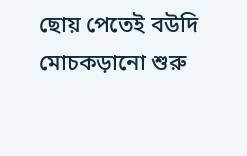ছোয় পেতেই বউদি মোচকড়ানো শুরু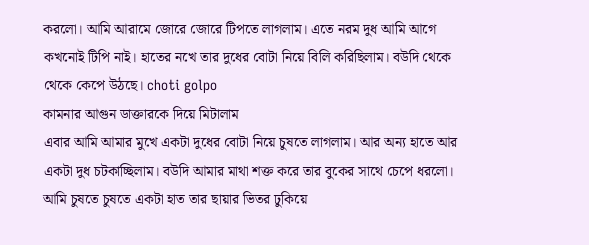করলো। আমি আরামে জোরে জোরে টিপতে লাগলাম। এতে নরম দুধ আমি আগে কখনোই টিপি নাই। হাতের নখে তার দুধের বোটা নিয়ে বিলি করিছিলাম। বউদি থেকে থেকে কেপে উঠছে। choti golpo
কামনার আগুন ডাক্তারকে দিয়ে মিটালাম
এবার আমি আমার মুখে একটা দুধের বোটা নিয়ে চুষতে লাগলাম। আর অন্য হাতে আর একটা দুধ চটকাচ্ছিলাম। বউদি আমার মাথা শক্ত করে তার বুকের সাথে চেপে ধরলো। আমি চুষতে চুষতে একটা হাত তার ছায়ার ভিতর ঢুকিয়ে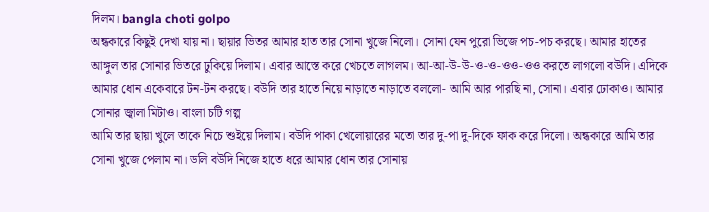দিলম। bangla choti golpo
অন্ধকারে কিছুই দেখা যায় না। ছায়ার ভিতর আমার হাত তার সোনা খুজে নিলো। সোনা যেন পুরো ভিজে পচ-পচ করছে। আমার হাতের আঙ্গুল তার সোনার ভিতরে ঢুকিয়ে দিলাম। এবার আস্তে করে খেচতে লাগলম। আ-আ-উ-উ-ও-ও-ওও-ওও করতে লাগলো বউদি। এদিকে আমার ধোন একেবারে টন-টন করছে। বউদি তার হাতে নিয়ে নাড়াতে নাড়াতে বললো- আমি আর পারছি না, সোনা। এবার ঢোকাও। আমার সোনার জ্বালা মিটাও। বাংলা চটি গল্প
আমি তার ছায়া খুলে তাকে নিচে শুইয়ে দিলাম। বউদি পাকা খেলোয়ারের মতো তার দু-পা দু-দিকে ফাক করে দিলো। অন্ধকারে আমি তার সোনা খুজে পেলাম না। ডলি বউদি নিজে হাতে ধরে আমার ধোন তার সোনায়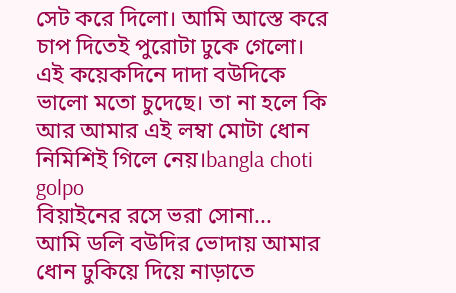সেট করে দিলো। আমি আস্তে করে চাপ দিতেই পুরোটা ঢুকে গেলো। এই কয়েকদিনে দাদা বউদিকে ভালো মতো চুদেছে। তা না হলে কি আর আমার এই লম্বা মোটা ধোন নিমিশিই গিলে নেয়।bangla choti golpo
বিয়াইনের রসে ভরা সোনা...
আমি ডলি বউদির ভোদায় আমার ধোন ঢুকিয়ে দিয়ে নাড়াতে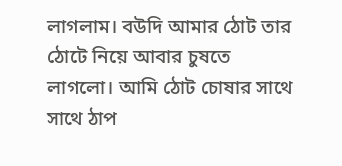লাগলাম। বউদি আমার ঠোট তার ঠোটে নিয়ে আবার চুষতে লাগলো। আমি ঠোট চোষার সাথে সাথে ঠাপ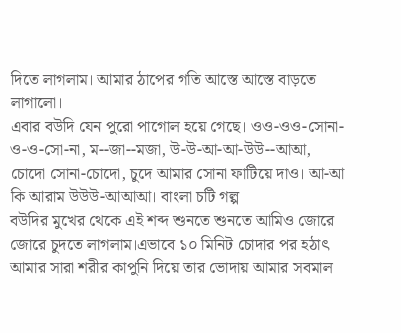দিতে লাগলাম। আমার ঠাপের গতি আস্তে আস্তে বাড়তে লাগালো।
এবার বউদি যেন পুরো পাগোল হয়ে গেছে। ওও-ওও-সোনা-ও-ও-সো-না, ম--জা--মজা, উ-উ-আ-আ-উউ--আআ, চোদো সোনা-চোদো, চুদে আমার সোনা ফাটিয়ে দাও। আ-আ কি আরাম উউউ-আআআ। বাংলা চটি গল্প
বউদির মুখের থেকে এই শব্দ শুনতে শুনতে আমিও জোরে জোরে চুদতে লাগলাম।এভাবে ১০ মিনিট চোদার পর হঠাৎ আমার সারা শরীর কাপুনি দিয়ে তার ভোদায় আমার সবমাল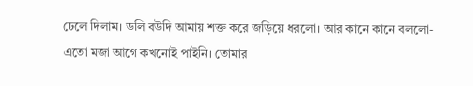ঢেলে দিলাম। ডলি বউদি আমায় শক্ত করে জড়িয়ে ধরলো। আর কানে কানে বললো-
এতো মজা আগে কখনোই পাইনি। তোমার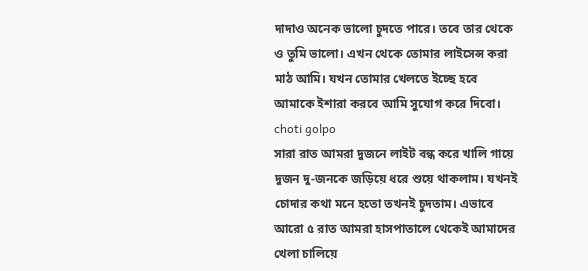দাদাও অনেক ভালো চুদতে পারে। তবে তার থেকে ও তুমি ভালো। এখন থেকে তোমার লাইসেন্স করা মাঠ আমি। যখন তোমার খেলতে ইচ্ছে হবে আমাকে ইশারা করবে আমি সুযোগ করে দিবো। choti golpo
সারা রাত আমরা দুজনে লাইট বন্ধ করে খালি গায়ে দুজন দু-জনকে জড়িয়ে ধরে শুয়ে থাকলাম। যখনই চোদার কথা মনে হতো তখনই চুদতাম। এভাবে আরো ৫ রাত আমরা হাসপাতালে থেকেই আমাদের খেলা চালিয়ে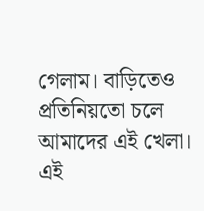গেলাম। বাড়িতেও প্রতিনিয়তো চলে আমাদের এই খেলা। এই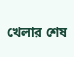খেলার শেষ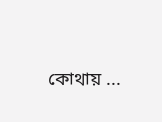কোথায় ...